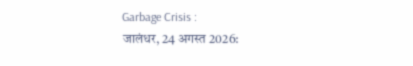Garbage Crisis :
जालंधर, 24 अगस्त 2026: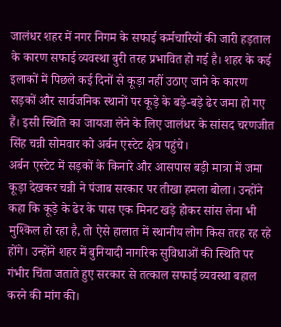जालंधर शहर में नगर निगम के सफाई कर्मचारियों की जारी हड़ताल के कारण सफाई व्यवस्था बुरी तरह प्रभावित हो गई है। शहर के कई इलाकों में पिछले कई दिनों से कूड़ा नहीं उठाए जाने के कारण सड़कों और सार्वजनिक स्थानों पर कूड़े के बड़े-बड़े ढेर जमा हो गए हैं। इसी स्थिति का जायजा लेने के लिए जालंधर के सांसद चरणजीत सिंह चन्नी सोमवार को अर्बन एस्टेट क्षेत्र पहुंचे।
अर्बन एस्टेट में सड़कों के किनारे और आसपास बड़ी मात्रा में जमा कूड़ा देखकर चन्नी ने पंजाब सरकार पर तीखा हमला बोला। उन्होंने कहा कि कूड़े के ढेर के पास एक मिनट खड़े होकर सांस लेना भी मुश्किल हो रहा है, तो ऐसे हालात में स्थानीय लोग किस तरह रह रहे होंगे। उन्होंने शहर में बुनियादी नागरिक सुविधाओं की स्थिति पर गंभीर चिंता जताते हुए सरकार से तत्काल सफाई व्यवस्था बहाल करने की मांग की।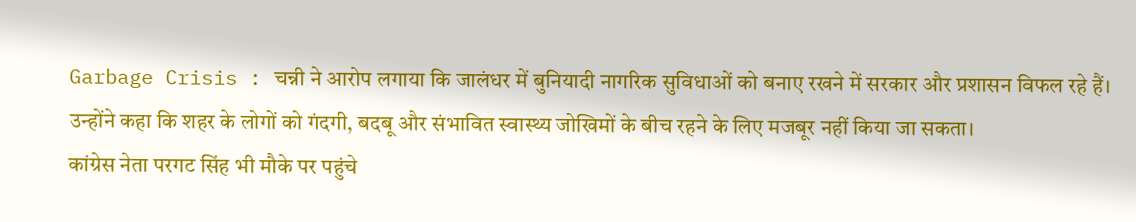Garbage Crisis : चन्नी ने आरोप लगाया कि जालंधर में बुनियादी नागरिक सुविधाओं को बनाए रखने में सरकार और प्रशासन विफल रहे हैं। उन्होंने कहा कि शहर के लोगों को गंदगी, बदबू और संभावित स्वास्थ्य जोखिमों के बीच रहने के लिए मजबूर नहीं किया जा सकता।
कांग्रेस नेता परगट सिंह भी मौके पर पहुंचे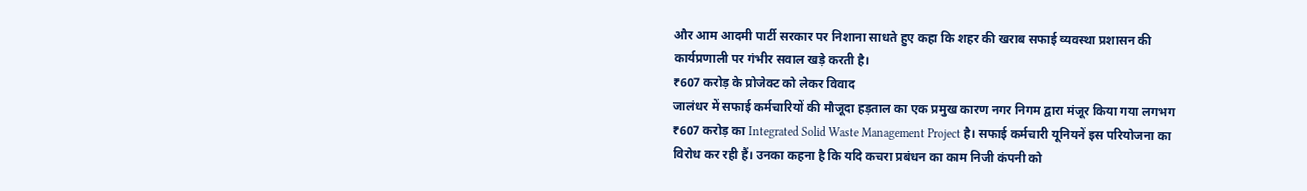और आम आदमी पार्टी सरकार पर निशाना साधते हुए कहा कि शहर की खराब सफाई व्यवस्था प्रशासन की कार्यप्रणाली पर गंभीर सवाल खड़े करती है।
₹607 करोड़ के प्रोजेक्ट को लेकर विवाद
जालंधर में सफाई कर्मचारियों की मौजूदा हड़ताल का एक प्रमुख कारण नगर निगम द्वारा मंजूर किया गया लगभग ₹607 करोड़ का Integrated Solid Waste Management Project है। सफाई कर्मचारी यूनियनें इस परियोजना का विरोध कर रही हैं। उनका कहना है कि यदि कचरा प्रबंधन का काम निजी कंपनी को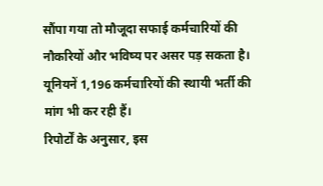सौंपा गया तो मौजूदा सफाई कर्मचारियों की नौकरियों और भविष्य पर असर पड़ सकता है। यूनियनें 1,196 कर्मचारियों की स्थायी भर्ती की मांग भी कर रही हैं।
रिपोर्टों के अनुसार, इस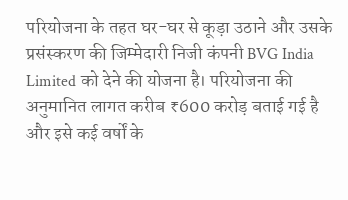परियोजना के तहत घर-घर से कूड़ा उठाने और उसके प्रसंस्करण की जिम्मेदारी निजी कंपनी BVG India Limited को देने की योजना है। परियोजना की अनुमानित लागत करीब ₹600 करोड़ बताई गई है और इसे कई वर्षों के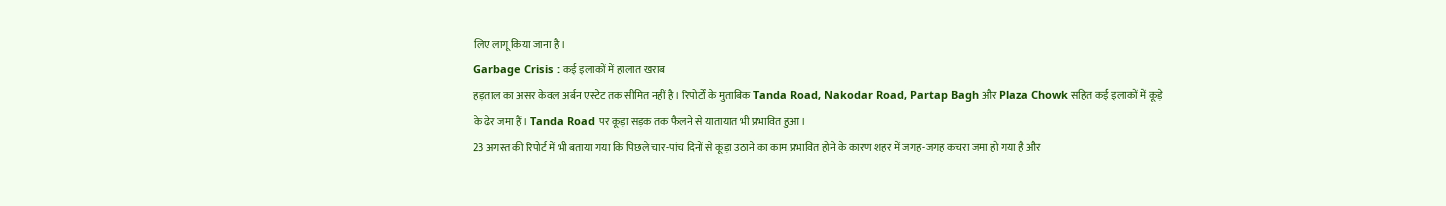लिए लागू किया जाना है।
Garbage Crisis : कई इलाकों में हालात खराब
हड़ताल का असर केवल अर्बन एस्टेट तक सीमित नहीं है। रिपोर्टों के मुताबिक Tanda Road, Nakodar Road, Partap Bagh और Plaza Chowk सहित कई इलाकों में कूड़े के ढेर जमा हैं। Tanda Road पर कूड़ा सड़क तक फैलने से यातायात भी प्रभावित हुआ।
23 अगस्त की रिपोर्ट में भी बताया गया कि पिछले चार-पांच दिनों से कूड़ा उठाने का काम प्रभावित होने के कारण शहर में जगह-जगह कचरा जमा हो गया है और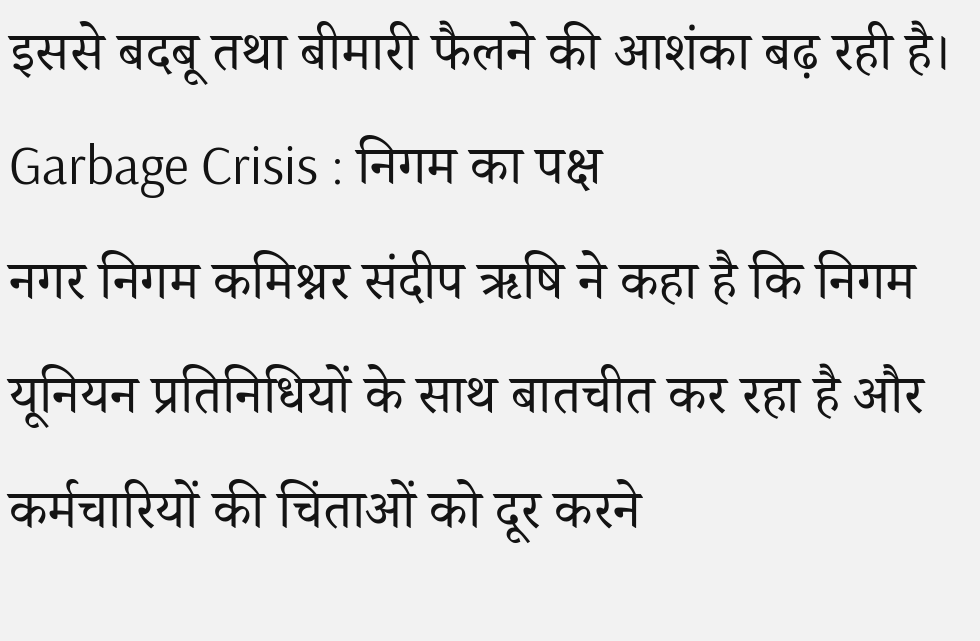इससे बदबू तथा बीमारी फैलने की आशंका बढ़ रही है।
Garbage Crisis : निगम का पक्ष
नगर निगम कमिश्नर संदीप ऋषि ने कहा है कि निगम यूनियन प्रतिनिधियों के साथ बातचीत कर रहा है और कर्मचारियों की चिंताओं को दूर करने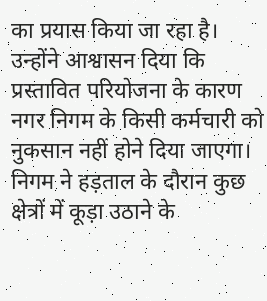का प्रयास किया जा रहा है। उन्होंने आश्वासन दिया कि प्रस्तावित परियोजना के कारण नगर निगम के किसी कर्मचारी को नुकसान नहीं होने दिया जाएगा। निगम ने हड़ताल के दौरान कुछ क्षेत्रों में कूड़ा उठाने के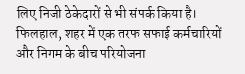लिए निजी ठेकेदारों से भी संपर्क किया है।
फिलहाल, शहर में एक तरफ सफाई कर्मचारियों और निगम के बीच परियोजना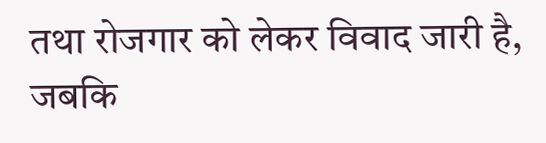तथा रोजगार को लेकर विवाद जारी है, जबकि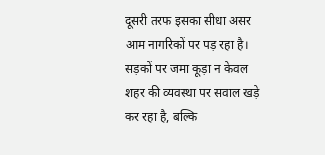दूसरी तरफ इसका सीधा असर आम नागरिकों पर पड़ रहा है। सड़कों पर जमा कूड़ा न केवल शहर की व्यवस्था पर सवाल खड़े कर रहा है, बल्कि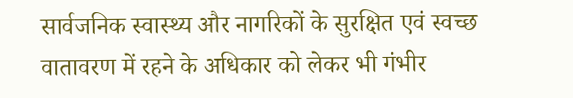सार्वजनिक स्वास्थ्य और नागरिकों के सुरक्षित एवं स्वच्छ वातावरण में रहने के अधिकार को लेकर भी गंभीर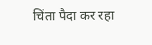चिंता पैदा कर रहा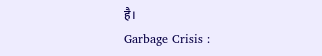है।
Garbage Crisis :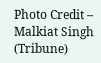Photo Credit – Malkiat Singh (Tribune)